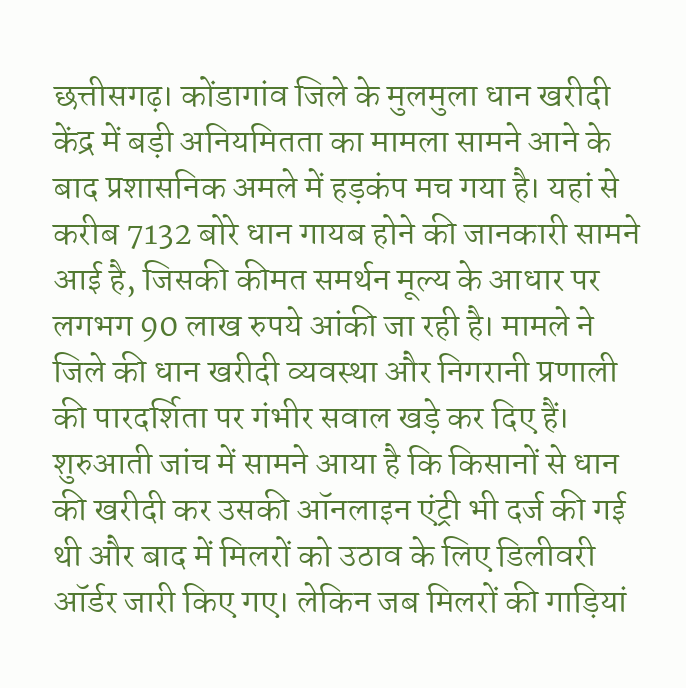छत्तीसगढ़। कोंडागांव जिले के मुलमुला धान खरीदी केंद्र में बड़ी अनियमितता का मामला सामने आने के बाद प्रशासनिक अमले में हड़कंप मच गया है। यहां से करीब 7132 बोरे धान गायब होने की जानकारी सामने आई है, जिसकी कीमत समर्थन मूल्य के आधार पर लगभग 90 लाख रुपये आंकी जा रही है। मामले ने जिले की धान खरीदी व्यवस्था और निगरानी प्रणाली की पारदर्शिता पर गंभीर सवाल खड़े कर दिए हैं। शुरुआती जांच में सामने आया है कि किसानों से धान की खरीदी कर उसकी ऑनलाइन एंट्री भी दर्ज की गई थी और बाद में मिलरों को उठाव के लिए डिलीवरी ऑर्डर जारी किए गए। लेकिन जब मिलरों की गाड़ियां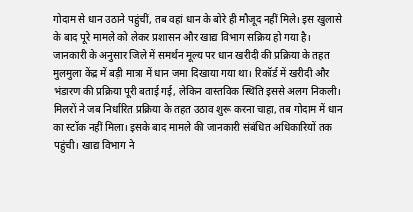गोदाम से धान उठाने पहुंचीं, तब वहां धान के बोरे ही मौजूद नहीं मिले। इस खुलासे के बाद पूरे मामले को लेकर प्रशासन और खाद्य विभाग सक्रिय हो गया है।
जानकारी के अनुसार जिले में समर्थन मूल्य पर धान खरीदी की प्रक्रिया के तहत मुलमुला केंद्र में बड़ी मात्रा में धान जमा दिखाया गया था। रिकॉर्ड में खरीदी और भंडारण की प्रक्रिया पूरी बताई गई, लेकिन वास्तविक स्थिति इससे अलग निकली। मिलरों ने जब निर्धारित प्रक्रिया के तहत उठाव शुरू करना चाहा, तब गोदाम में धान का स्टॉक नहीं मिला। इसके बाद मामले की जानकारी संबंधित अधिकारियों तक पहुंची। खाद्य विभाग ने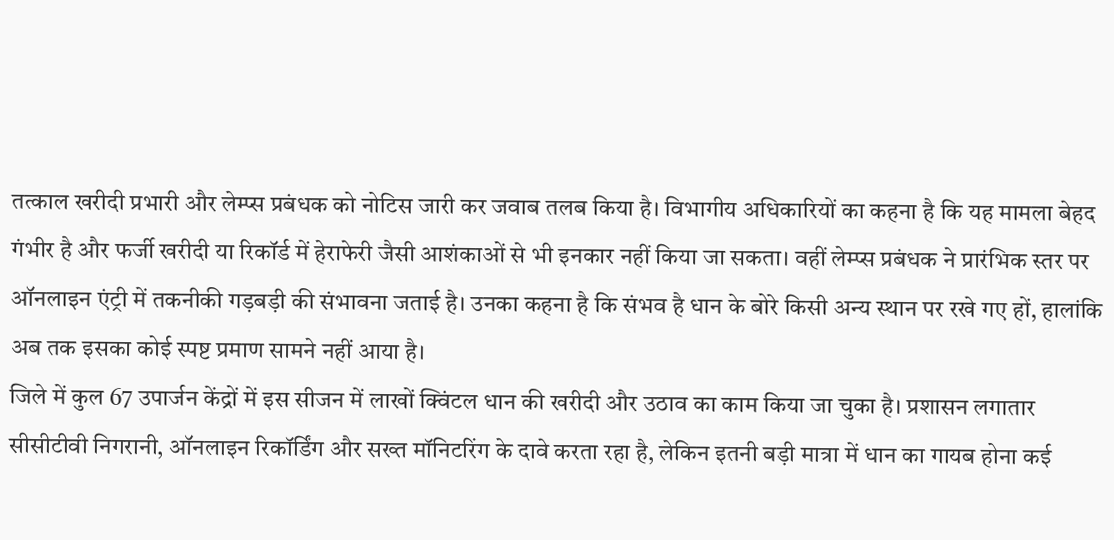तत्काल खरीदी प्रभारी और लेम्प्स प्रबंधक को नोटिस जारी कर जवाब तलब किया है। विभागीय अधिकारियों का कहना है कि यह मामला बेहद गंभीर है और फर्जी खरीदी या रिकॉर्ड में हेराफेरी जैसी आशंकाओं से भी इनकार नहीं किया जा सकता। वहीं लेम्प्स प्रबंधक ने प्रारंभिक स्तर पर ऑनलाइन एंट्री में तकनीकी गड़बड़ी की संभावना जताई है। उनका कहना है कि संभव है धान के बोरे किसी अन्य स्थान पर रखे गए हों, हालांकि अब तक इसका कोई स्पष्ट प्रमाण सामने नहीं आया है।
जिले में कुल 67 उपार्जन केंद्रों में इस सीजन में लाखों क्विंटल धान की खरीदी और उठाव का काम किया जा चुका है। प्रशासन लगातार सीसीटीवी निगरानी, ऑनलाइन रिकॉर्डिंग और सख्त मॉनिटरिंग के दावे करता रहा है, लेकिन इतनी बड़ी मात्रा में धान का गायब होना कई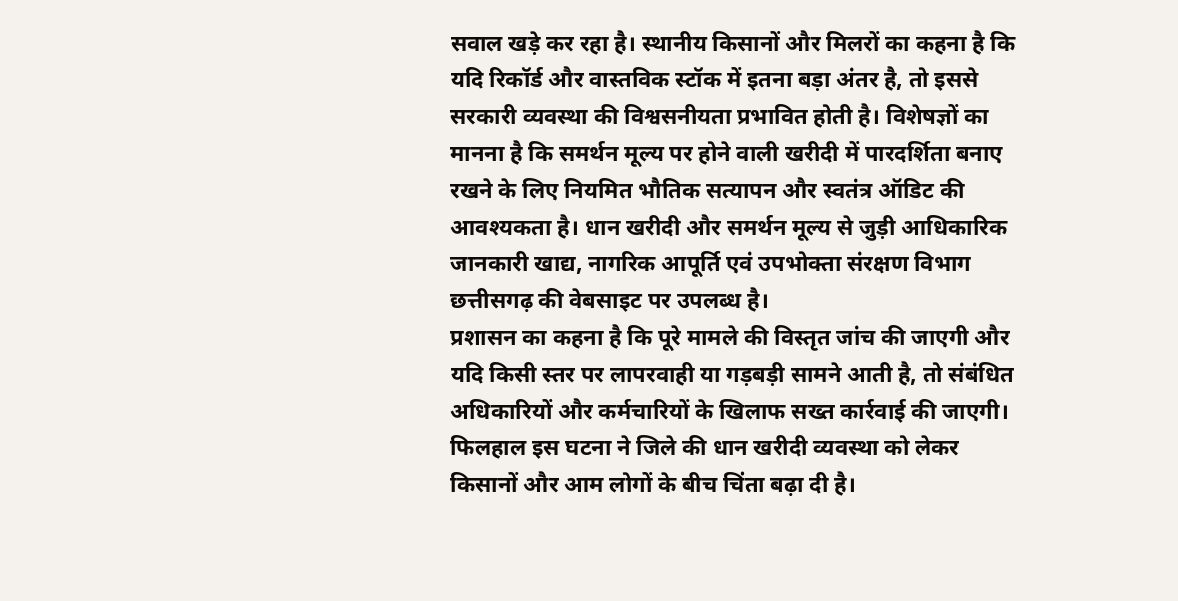सवाल खड़े कर रहा है। स्थानीय किसानों और मिलरों का कहना है कि यदि रिकॉर्ड और वास्तविक स्टॉक में इतना बड़ा अंतर है, तो इससे सरकारी व्यवस्था की विश्वसनीयता प्रभावित होती है। विशेषज्ञों का मानना है कि समर्थन मूल्य पर होने वाली खरीदी में पारदर्शिता बनाए रखने के लिए नियमित भौतिक सत्यापन और स्वतंत्र ऑडिट की आवश्यकता है। धान खरीदी और समर्थन मूल्य से जुड़ी आधिकारिक जानकारी खाद्य, नागरिक आपूर्ति एवं उपभोक्ता संरक्षण विभाग छत्तीसगढ़ की वेबसाइट पर उपलब्ध है।
प्रशासन का कहना है कि पूरे मामले की विस्तृत जांच की जाएगी और यदि किसी स्तर पर लापरवाही या गड़बड़ी सामने आती है, तो संबंधित अधिकारियों और कर्मचारियों के खिलाफ सख्त कार्रवाई की जाएगी। फिलहाल इस घटना ने जिले की धान खरीदी व्यवस्था को लेकर किसानों और आम लोगों के बीच चिंता बढ़ा दी है।